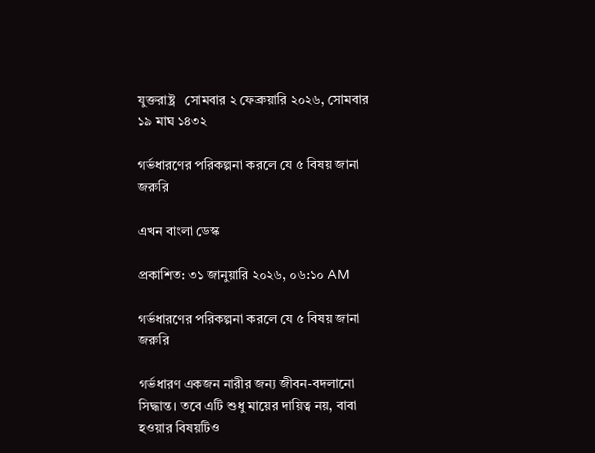যুক্তরাষ্ট্র   সোমবার ২ ফেব্রুয়ারি ২০২৬, সোমবার ১৯ মাঘ ১৪৩২

গর্ভধারণের পরিকল্পনা করলে যে ৫ বিষয় জানা জরুরি

এখন বাংলা ডেস্ক

প্রকাশিত: ৩১ জানুয়ারি ২০২৬, ০৬:১০ AM

গর্ভধারণের পরিকল্পনা করলে যে ৫ বিষয় জানা জরুরি

গর্ভধারণ একজন নারীর জন্য জীবন-বদলানো সিদ্ধান্ত। তবে এটি শুধু মায়ের দায়িত্ব নয়, বাবা হওয়ার বিষয়টিও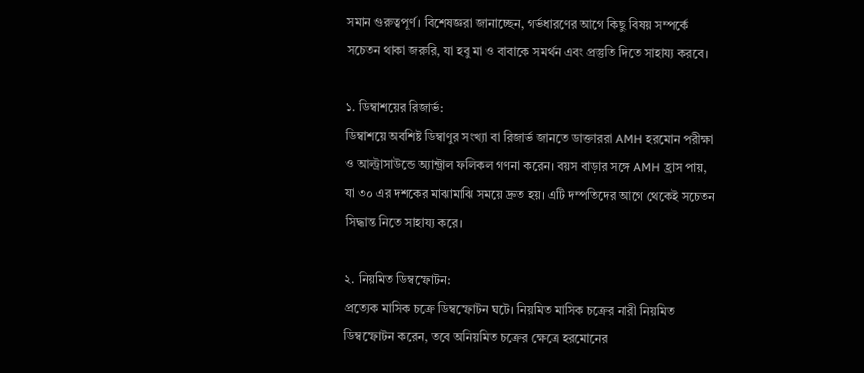সমান গুরুত্বপূর্ণ। বিশেষজ্ঞরা জানাচ্ছেন, গর্ভধারণের আগে কিছু বিষয় সম্পর্কে সচেতন থাকা জরুরি, যা হবু মা ও বাবাকে সমর্থন এবং প্রস্তুতি দিতে সাহায্য করবে।

১. ডিম্বাশয়ের রিজার্ভ:
ডিম্বাশয়ে অবশিষ্ট ডিম্বাণুর সংখ্যা বা রিজার্ভ জানতে ডাক্তাররা AMH হরমোন পরীক্ষা ও আল্ট্রাসাউন্ডে অ্যান্ট্রাল ফলিকল গণনা করেন। বয়স বাড়ার সঙ্গে AMH হ্রাস পায়, যা ৩০ এর দশকের মাঝামাঝি সময়ে দ্রুত হয়। এটি দম্পতিদের আগে থেকেই সচেতন সিদ্ধান্ত নিতে সাহায্য করে।

২. নিয়মিত ডিম্বস্ফোটন:
প্রত্যেক মাসিক চক্রে ডিম্বস্ফোটন ঘটে। নিয়মিত মাসিক চক্রের নারী নিয়মিত ডিম্বস্ফোটন করেন, তবে অনিয়মিত চক্রের ক্ষেত্রে হরমোনের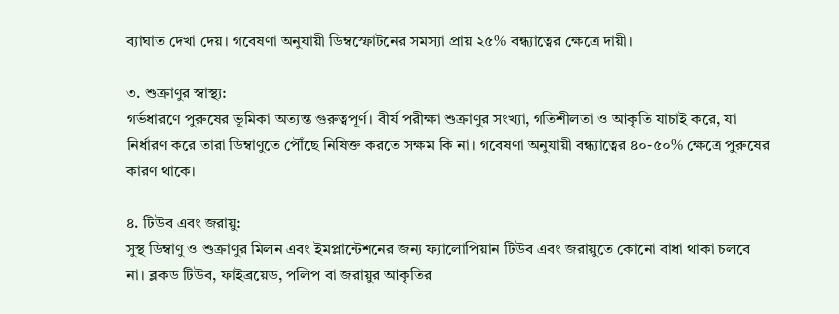ব্যাঘাত দেখা দেয়। গবেষণা অনুযায়ী ডিম্বস্ফোটনের সমস্যা প্রায় ২৫% বন্ধ্যাত্বের ক্ষেত্রে দায়ী।

৩. শুক্রাণুর স্বাস্থ্য:
গর্ভধারণে পুরুষের ভূমিকা অত্যন্ত গুরুত্বপূর্ণ। বীর্য পরীক্ষা শুক্রাণুর সংখ্যা, গতিশীলতা ও আকৃতি যাচাই করে, যা নির্ধারণ করে তারা ডিম্বাণুতে পৌঁছে নিষিক্ত করতে সক্ষম কি না। গবেষণা অনুযায়ী বন্ধ্যাত্বের ৪০-৫০% ক্ষেত্রে পুরুষের কারণ থাকে।

৪. টিউব এবং জরায়ু:
সুস্থ ডিম্বাণু ও শুক্রাণুর মিলন এবং ইমপ্লান্টেশনের জন্য ফ্যালোপিয়ান টিউব এবং জরায়ুতে কোনো বাধা থাকা চলবে না। ব্লকড টিউব, ফাইব্রয়েড, পলিপ বা জরায়ুর আকৃতির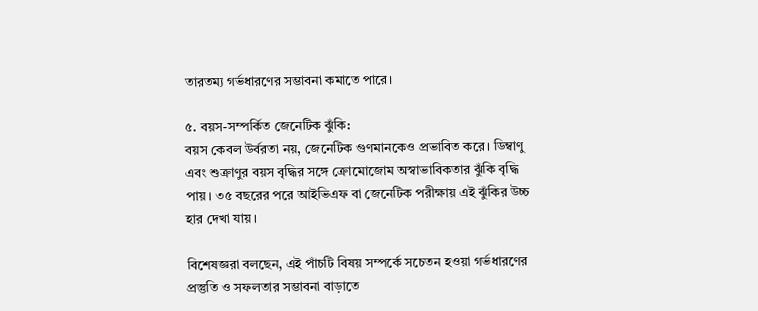তারতম্য গর্ভধারণের সম্ভাবনা কমাতে পারে।

৫. বয়স-সম্পর্কিত জেনেটিক ঝুঁকি:
বয়স কেবল উর্বরতা নয়, জেনেটিক গুণমানকেও প্রভাবিত করে। ডিম্বাণু এবং শুক্রাণুর বয়স বৃদ্ধির সঙ্গে ক্রোমোজোম অস্বাভাবিকতার ঝুঁকি বৃদ্ধি পায়। ৩৫ বছরের পরে আইভিএফ বা জেনেটিক পরীক্ষায় এই ঝুঁকির উচ্চ হার দেখা যায়।

বিশেষজ্ঞরা বলছেন, এই পাঁচটি বিষয় সম্পর্কে সচেতন হওয়া গর্ভধারণের প্রস্তুতি ও সফলতার সম্ভাবনা বাড়াতে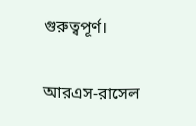গুরুত্বপূর্ণ।

আরএস-রাসেল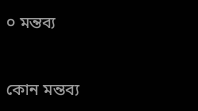০ মন্তব্য


কোন মন্তব্য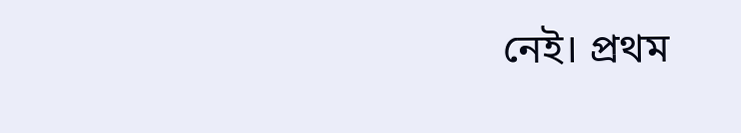নেই। প্রথম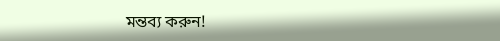মন্তব্য করুন!